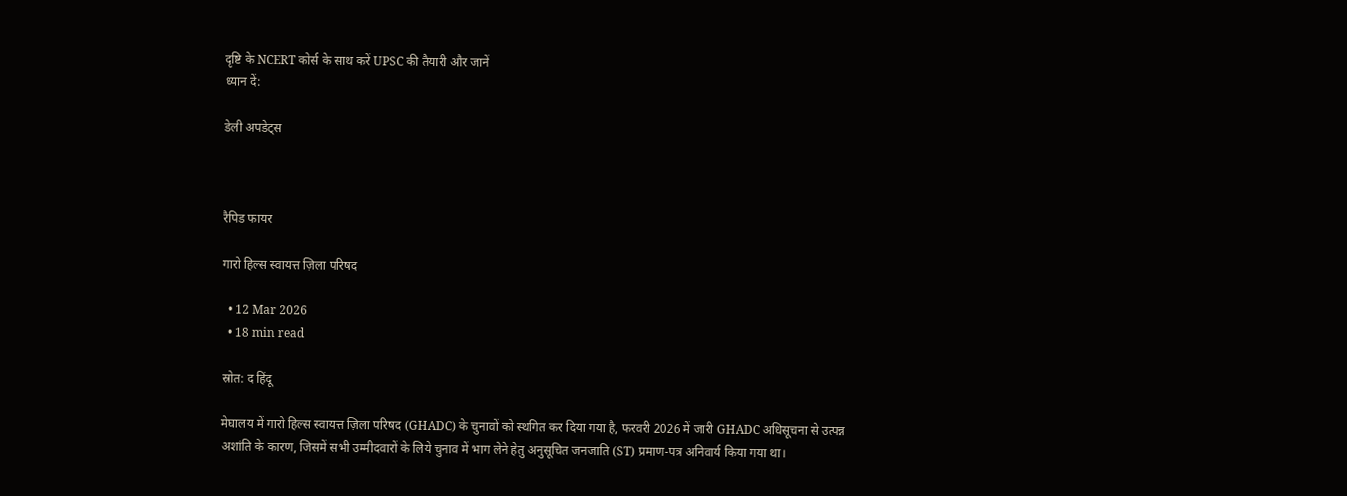दृष्टि के NCERT कोर्स के साथ करें UPSC की तैयारी और जानें
ध्यान दें:

डेली अपडेट्स



रैपिड फायर

गारो हिल्स स्वायत्त ज़िला परिषद

  • 12 Mar 2026
  • 18 min read

स्रोत: द हिंदू

मेघालय में गारो हिल्स स्वायत्त ज़िला परिषद (GHADC) के चुनावों को स्थगित कर दिया गया है, फरवरी 2026 में जारी GHADC अधिसूचना से उत्पन्न अशांति के कारण, जिसमें सभी उम्मीदवारों के लिये चुनाव में भाग लेने हेतु अनुसूचित जनजाति (ST) प्रमाण-पत्र अनिवार्य किया गया था।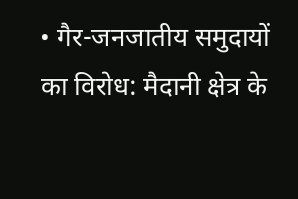• गैर-जनजातीय समुदायों का विरोध: मैदानी क्षेत्र के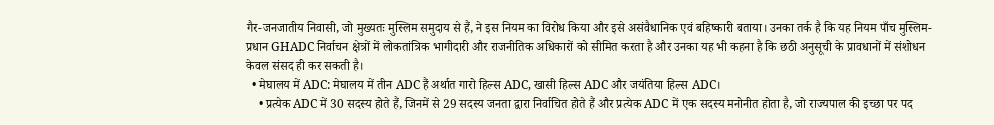गैर-जनजातीय निवासी, जो मुख्यतः मुस्लिम समुदाय से हैं, ने इस नियम का विरोध किया और इसे असंवैधानिक एवं बहिष्कारी बताया। उनका तर्क है कि यह नियम पाँच मुस्लिम-प्रधान GHADC निर्वाचन क्षेत्रों में लोकतांत्रिक भागीदारी और राजनीतिक अधिकारों को सीमित करता है और उनका यह भी कहना है कि छठी अनुसूची के प्रावधानों में संशोधन केवल संसद ही कर सकती है।
  • मेघालय में ADC: मेघालय में तीन ADC हैं अर्थात गारो हिल्स ADC, खासी हिल्स ADC और जयंतिया हिल्स ADC।
    • प्रत्येक ADC में 30 सदस्य होते हैं, जिनमें से 29 सदस्य जनता द्वारा निर्वाचित होते हैं और प्रत्येक ADC में एक सदस्य मनोनीत होता है, जो राज्यपाल की इच्छा पर पद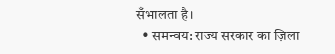सँभालता है।
  • समन्वय: राज्य सरकार का ज़िला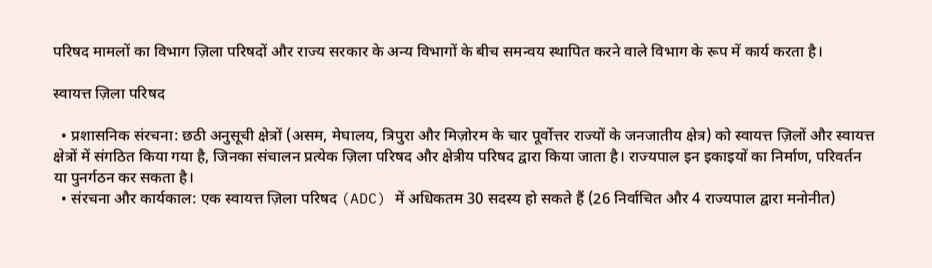परिषद मामलों का विभाग ज़िला परिषदों और राज्य सरकार के अन्य विभागों के बीच समन्वय स्थापित करने वाले विभाग के रूप में कार्य करता है।

स्वायत्त ज़िला परिषद

  • प्रशासनिक संरचना: छठी अनुसूची क्षेत्रों (असम, मेघालय, त्रिपुरा और मिज़ोरम के चार पूर्वोत्तर राज्यों के जनजातीय क्षेत्र) को स्वायत्त ज़िलों और स्वायत्त क्षेत्रों में संगठित किया गया है, जिनका संचालन प्रत्येक ज़िला परिषद और क्षेत्रीय परिषद द्वारा किया जाता है। राज्यपाल इन इकाइयों का निर्माण, परिवर्तन या पुनर्गठन कर सकता है।
  • संरचना और कार्यकाल: एक स्वायत्त ज़िला परिषद (ADC) में अधिकतम 30 सदस्य हो सकते हैं (26 निर्वाचित और 4 राज्यपाल द्वारा मनोनीत)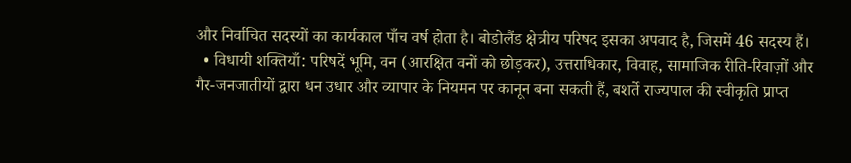और निर्वाचित सदस्यों का कार्यकाल पाँच वर्ष होता है। बोडोलैंड क्षेत्रीय परिषद इसका अपवाद है, जिसमें 46 सदस्य हैं।
  • विधायी शक्तियाँ: परिषदें भूमि, वन (आरक्षित वनों को छोड़कर), उत्तराधिकार, विवाह, सामाजिक रीति-रिवाज़ों और गैर-जनजातीयों द्वारा धन उधार और व्यापार के नियमन पर कानून बना सकती हैं, बशर्ते राज्यपाल की स्वीकृति प्राप्त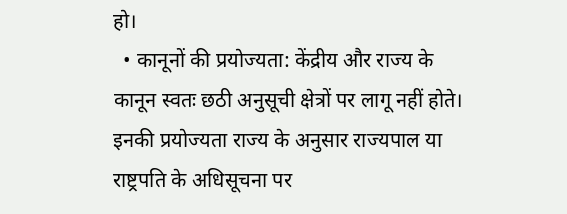हो।
  • कानूनों की प्रयोज्यता: केंद्रीय और राज्य के कानून स्वतः छठी अनुसूची क्षेत्रों पर लागू नहीं होते। इनकी प्रयोज्यता राज्य के अनुसार राज्यपाल या राष्ट्रपति के अधिसूचना पर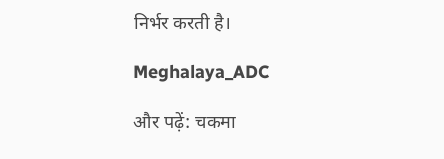निर्भर करती है।

Meghalaya_ADC

और पढ़ें: चकमा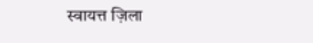स्वायत्त ज़िला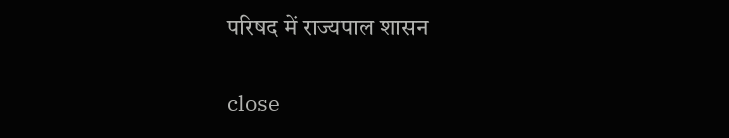परिषद में राज्यपाल शासन

close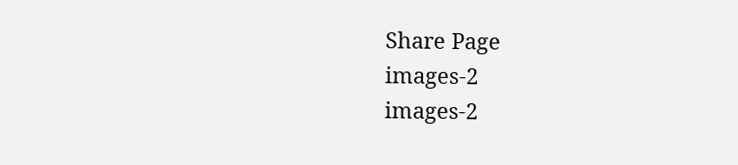Share Page
images-2
images-2